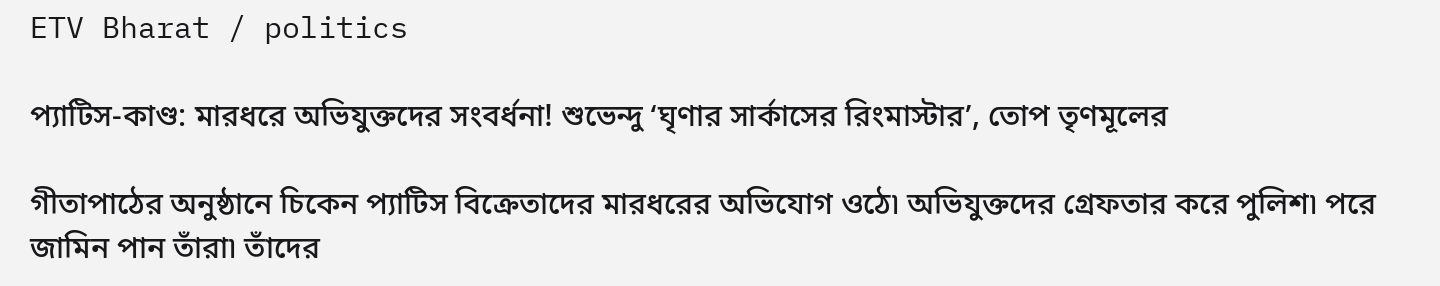ETV Bharat / politics

প্যাটিস-কাণ্ড: মারধরে অভিযুক্তদের সংবর্ধনা! শুভেন্দু ‘ঘৃণার সার্কাসের রিংমাস্টার’, তোপ তৃণমূলের

গীতাপাঠের অনুষ্ঠানে চিকেন প্যাটিস বিক্রেতাদের মারধরের অভিযোগ ওঠে৷ অভিযুক্তদের গ্রেফতার করে পুলিশ৷ পরে জামিন পান তাঁরা৷ তাঁদের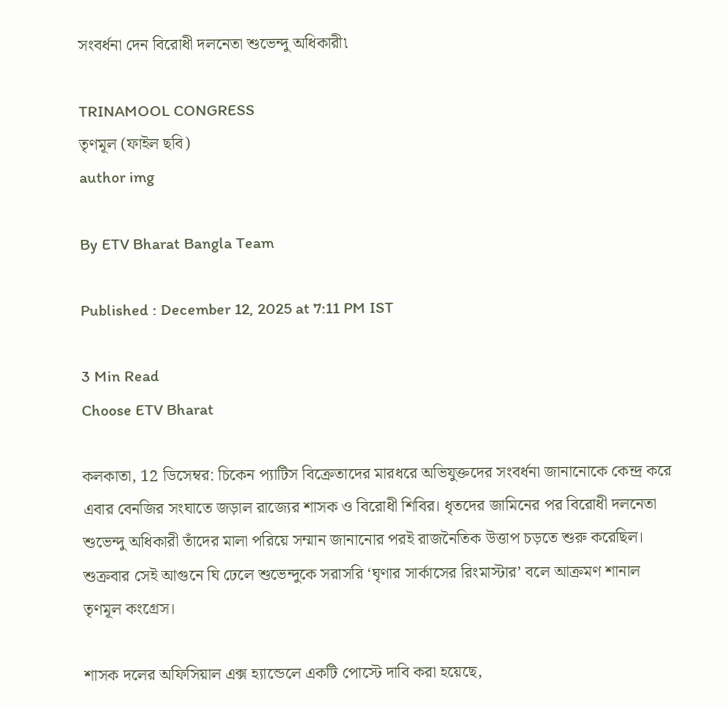সংবর্ধনা দেন বিরোধী দলনেতা শুভেন্দু অধিকারী৷

TRINAMOOL CONGRESS
তৃণমূল (ফাইল ছবি)
author img

By ETV Bharat Bangla Team

Published : December 12, 2025 at 7:11 PM IST

3 Min Read
Choose ETV Bharat

কলকাতা, 12 ডিসেম্বর: চিকেন প্যাটিস বিক্রেতাদের মারধরে অভিযুক্তদের সংবর্ধনা জানানোকে কেন্দ্র করে এবার বেনজির সংঘাতে জড়াল রাজ্যের শাসক ও বিরোধী শিবির। ধৃতদের জামিনের পর বিরোধী দলনেতা শুভেন্দু অধিকারী তাঁদের মালা পরিয়ে সম্মান জানানোর পরই রাজনৈতিক উত্তাপ চড়তে শুরু করেছিল। শুক্রবার সেই আগুনে ঘি ঢেলে শুভেন্দুকে সরাসরি ‘ঘৃণার সার্কাসের রিংমাস্টার’ বলে আক্রমণ শানাল তৃণমূল কংগ্রেস।

শাসক দলের অফিসিয়াল এক্স হ্যান্ডেলে একটি পোস্টে দাবি করা হয়েছে,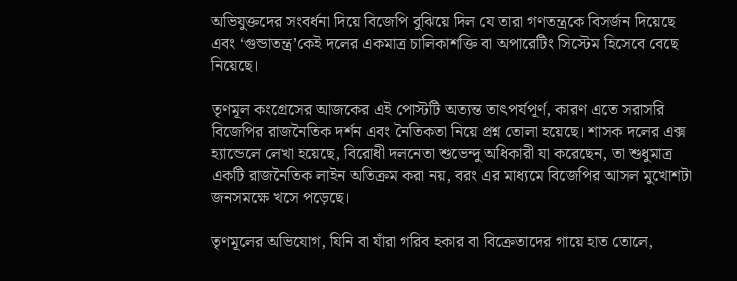অভিযুক্তদের সংবর্ধনা দিয়ে বিজেপি বুঝিয়ে দিল যে তারা গণতন্ত্রকে বিসর্জন দিয়েছে এবং ‘গুন্ডাতন্ত্র’কেই দলের একমাত্র চালিকাশক্তি বা অপারেটিং সিস্টেম হিসেবে বেছে নিয়েছে।

তৃণমূল কংগ্রেসের আজকের এই পোস্টটি অত্যন্ত তাৎপর্যপূর্ণ, কারণ এতে সরাসরি বিজেপির রাজনৈতিক দর্শন এবং নৈতিকতা নিয়ে প্রশ্ন তোলা হয়েছে। শাসক দলের এক্স হ্যান্ডেলে লেখা হয়েছে, বিরোধী দলনেতা শুভেন্দু অধিকারী যা করেছেন, তা শুধুমাত্র একটি রাজনৈতিক লাইন অতিক্রম করা নয়, বরং এর মাধ্যমে বিজেপির আসল মুখোশটা জনসমক্ষে খসে পড়েছে।

তৃণমূলের অভিযোগ, যিনি বা যাঁরা গরিব হকার বা বিক্রেতাদের গায়ে হাত তোলে,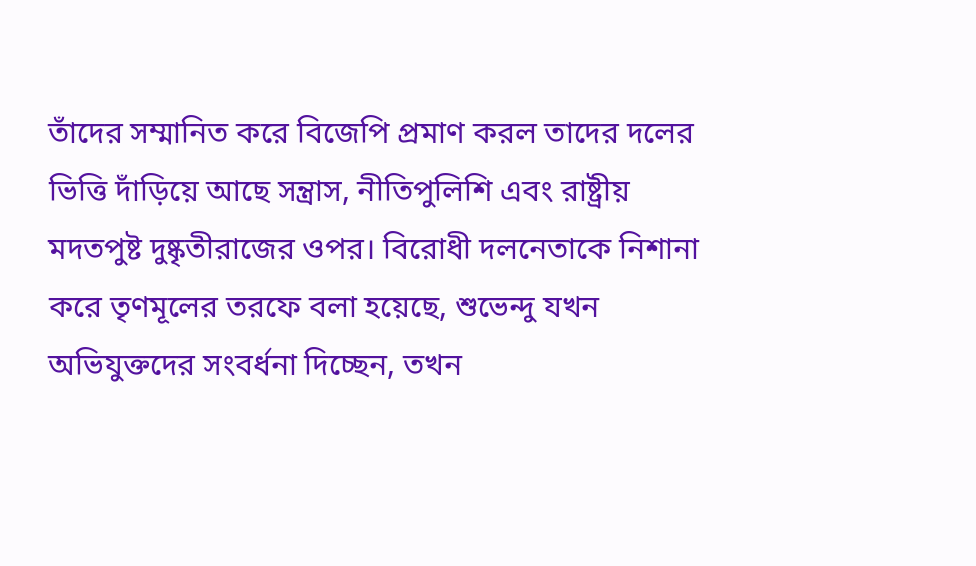তাঁদের সম্মানিত করে বিজেপি প্রমাণ করল তাদের দলের ভিত্তি দাঁড়িয়ে আছে সন্ত্রাস, নীতিপুলিশি এবং রাষ্ট্রীয় মদতপুষ্ট দুষ্কৃতীরাজের ওপর। বিরোধী দলনেতাকে নিশানা করে তৃণমূলের তরফে বলা হয়েছে, শুভেন্দু যখন অভিযুক্তদের সংবর্ধনা দিচ্ছেন, তখন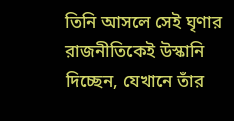তিনি আসলে সেই ঘৃণার রাজনীতিকেই উস্কানি দিচ্ছেন, যেখানে তাঁর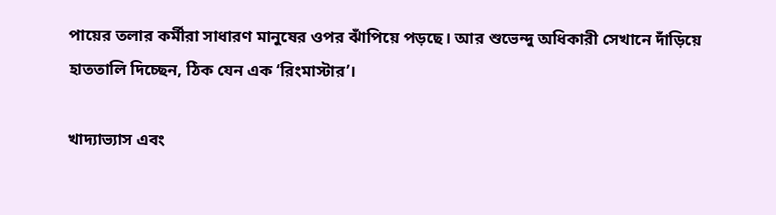পায়ের তলার কর্মীরা সাধারণ মানুষের ওপর ঝাঁপিয়ে পড়ছে। আর শুভেন্দু অধিকারী সেখানে দাঁড়িয়ে হাততালি দিচ্ছেন, ঠিক যেন এক ‘রিংমাস্টার’।

খাদ্যাভ্যাস এবং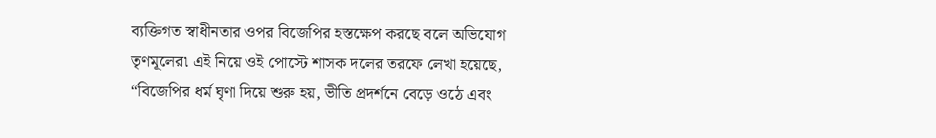ব্যক্তিগত স্বাধীনতার ওপর বিজেপির হস্তক্ষেপ করছে বলে অভিযোগ তৃণমূলের৷ এই নিয়ে ওই পোস্টে শাসক দলের তরফে লেখা হয়েছে, “বিজেপির ধর্ম ঘৃণা দিয়ে শুরু হয়, ভীতি প্রদর্শনে বেড়ে ওঠে এবং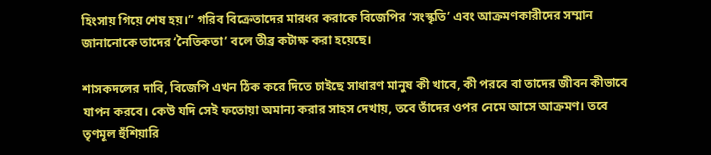হিংসায় গিয়ে শেষ হয়।” গরিব বিক্রেতাদের মারধর করাকে বিজেপির ‘সংস্কৃতি’ এবং আক্রমণকারীদের সম্মান জানানোকে তাদের ‘নৈতিকতা’ বলে তীব্র কটাক্ষ করা হয়েছে।

শাসকদলের দাবি, বিজেপি এখন ঠিক করে দিতে চাইছে সাধারণ মানুষ কী খাবে, কী পরবে বা তাদের জীবন কীভাবে যাপন করবে। কেউ যদি সেই ফতোয়া অমান্য করার সাহস দেখায়, তবে তাঁদের ওপর নেমে আসে আক্রমণ। তবে তৃণমূল হুঁশিয়ারি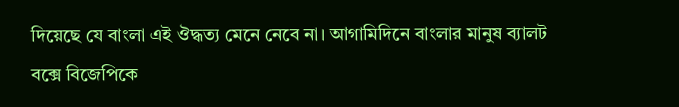দিয়েছে যে বাংলা এই ঔদ্ধত্য মেনে নেবে না। আগামিদিনে বাংলার মানুষ ব্যালট বক্সে বিজেপিকে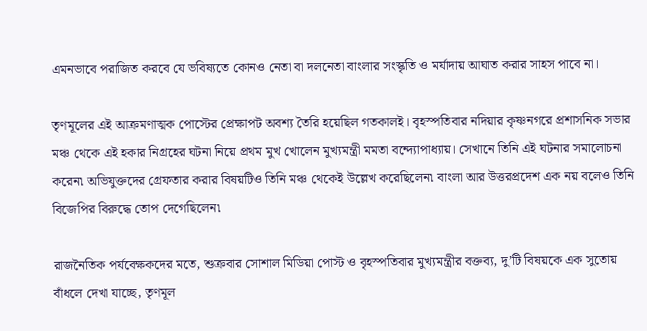এমনভাবে পরাজিত করবে যে ভবিষ্যতে কোনও নেতা বা দলনেতা বাংলার সংস্কৃতি ও মর্যাদায় আঘাত করার সাহস পাবে না।

তৃণমূলের এই আক্রমণাত্মক পোস্টের প্রেক্ষাপট অবশ্য তৈরি হয়েছিল গতকালই। বৃহস্পতিবার নদিয়ার কৃষ্ণনগরে প্রশাসনিক সভার মঞ্চ থেকে এই হকার নিগ্রহের ঘটনা নিয়ে প্রথম মুখ খোলেন মুখ্যমন্ত্রী মমতা বন্দ্যোপাধ্যায়। সেখানে তিনি এই ঘটনার সমালোচনা করেন৷ অভিযুক্তদের গ্রেফতার করার বিষয়টিও তিনি মঞ্চ থেকেই উল্লেখ করেছিলেন৷ বাংলা আর উত্তরপ্রদেশ এক নয় বলেও তিনি বিজেপির বিরুদ্ধে তোপ দেগেছিলেন৷

রাজনৈতিক পর্যবেক্ষকদের মতে, শুক্রবার সোশাল মিডিয়া পোস্ট ও বৃহস্পতিবার মুখ্যমন্ত্রীর বক্তব্য, দু’টি বিষয়কে এক সুতোয় বাঁধলে দেখা যাচ্ছে, তৃণমূল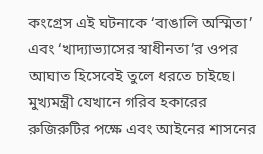কংগ্রেস এই ঘটনাকে ‘বাঙালি অস্মিতা’ এবং ‘খাদ্যাভ্যাসের স্বাধীনতা’র ওপর আঘাত হিসেবেই তুলে ধরতে চাইছে। মুখ্যমন্ত্রী যেখানে গরিব হকারের রুজিরুটির পক্ষে এবং আইনের শাসনের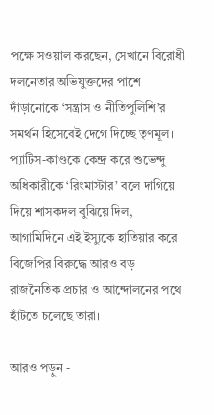পক্ষে সওয়াল করছেন, সেখানে বিরোধী দলনেতার অভিযুক্তদের পাশে দাঁড়ানোকে ‘সন্ত্রাস ও নীতিপুলিশি’র সমর্থন হিসেবেই দেগে দিচ্ছে তৃণমূল। প্যাটিস-কাণ্ডকে কেন্দ্র করে শুভেন্দু অধিকারীকে ‘রিংমাস্টার’ বলে দাগিয়ে দিয়ে শাসকদল বুঝিয়ে দিল, আগামিদিনে এই ইস্যুকে হাতিয়ার করে বিজেপির বিরুদ্ধে আরও বড় রাজনৈতিক প্রচার ও আন্দোলনের পথে হাঁটতে চলেছে তারা।

আরও পড়ুন -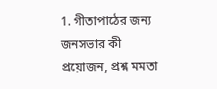1. গীতাপাঠের জন্য জনসভার কী প্রয়োজন, প্রশ্ন মমতা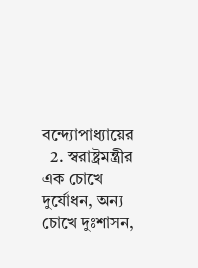বন্দ্যোপাধ্যায়ের
  2. স্বরাষ্ট্রমন্ত্রীর এক চোখে দুর্যোধন, অন্য চোখে দুঃশাসন,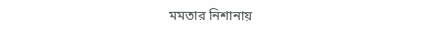মমতার নিশানায়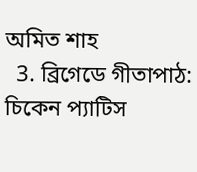অমিত শাহ
  3. ব্রিগেডে গীতাপাঠ: চিকেন প্যাটিস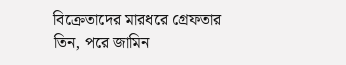বিক্রেতাদের মারধরে গ্রেফতার তিন, পরে জামিন